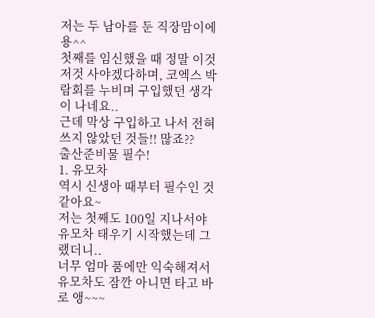저는 두 남아를 둔 직장맘이에용^^
첫째를 임신했을 때 정말 이것저것 사야겠다하며, 코엑스 박람회를 누비며 구입했던 생각이 나네요..
근데 막상 구입하고 나서 전혀 쓰지 않았던 것들!! 많죠??
출산준비물 필수!
1. 유모차
역시 신생아 때부터 필수인 것 같아요~
저는 첫째도 100일 지나서야 유모차 태우기 시작했는데 그랬더니..
너무 엄마 품에만 익숙해져서 유모차도 잠깐 아니면 타고 바로 앵~~~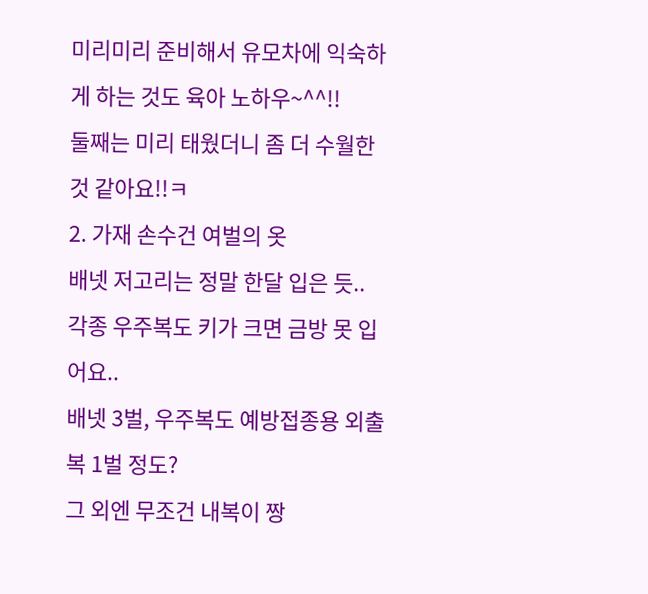미리미리 준비해서 유모차에 익숙하게 하는 것도 육아 노하우~^^!!
둘째는 미리 태웠더니 좀 더 수월한 것 같아요!!ㅋ
2. 가재 손수건 여벌의 옷
배넷 저고리는 정말 한달 입은 듯..
각종 우주복도 키가 크면 금방 못 입어요..
배넷 3벌, 우주복도 예방접종용 외출복 1벌 정도?
그 외엔 무조건 내복이 짱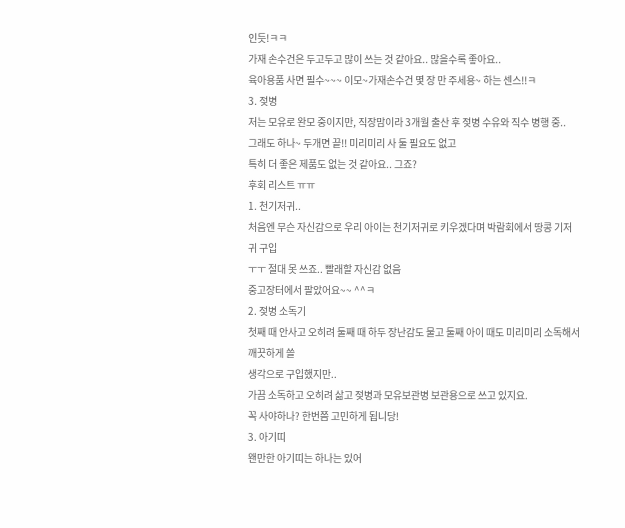인듯!ㅋㅋ
가재 손수건은 두고두고 많이 쓰는 것 같아요.. 많을수록 좋아요..
육아용품 사면 필수~~~ 이모~가재손수건 몇 장 만 주세용~ 하는 센스!!ㅋ
3. 젖병
저는 모유로 완모 중이지만, 직장맘이라 3개월 출산 후 젖병 수유와 직수 병행 중..
그래도 하나~ 두개면 끝!! 미리미리 사 둘 필요도 없고
특히 더 좋은 제품도 없는 것 같아요.. 그죠?
후회 리스트 ㅠㅠ
1. 천기저귀..
처음엔 무슨 자신감으로 우리 아이는 천기저귀로 키우겠다며 박람회에서 땅콩 기저귀 구입
ㅜㅜ 절대 못 쓰죠.. 빨래할 자신감 없음
중고장터에서 팔았어요~~ ^^ㅋ
2. 젖병 소독기
첫째 때 안사고 오히려 둘째 때 하두 장난감도 물고 둘째 아이 때도 미리미리 소독해서 깨끗하게 쓸
생각으로 구입했지만..
가끔 소독하고 오히려 삶고 젖병과 모유보관병 보관용으로 쓰고 있지요.
꼭 사야하나? 한번쯤 고민하게 됩니당!
3. 아기띠
왠만한 아기띠는 하나는 있어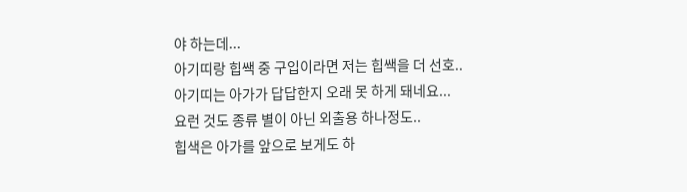야 하는데...
아기띠랑 힙쌕 중 구입이라면 저는 힙쌕을 더 선호..
아기띠는 아가가 답답한지 오래 못 하게 돼네요...
요런 것도 종류 별이 아닌 외출용 하나정도..
힙색은 아가를 앞으로 보게도 하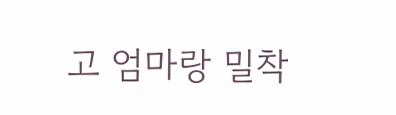고 엄마랑 밀착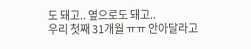도 돼고.. 옆으로도 돼고..
우리 첫째 31개월 ㅠㅠ 안아달라고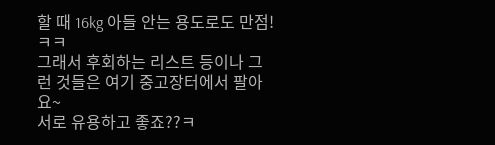할 때 16kg 아들 안는 용도로도 만점!
ㅋㅋ
그래서 후회하는 리스트 등이나 그런 것들은 여기 중고장터에서 팔아요~
서로 유용하고 좋죠??ㅋ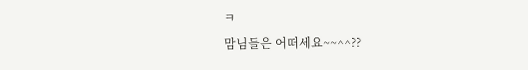ㅋ
맘님들은 어떠세요~~^^??